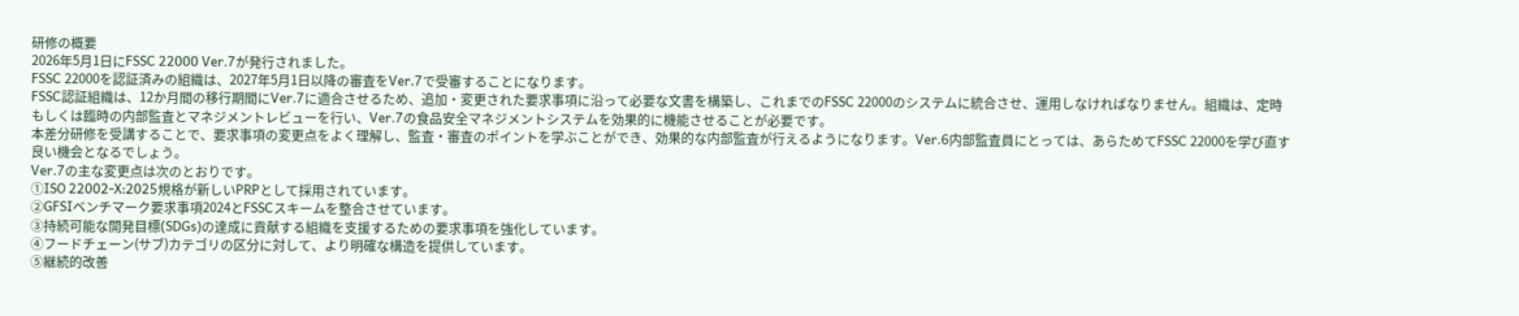研修の概要
2026年5月1日にFSSC 22000 Ver.7が発行されました。
FSSC 22000を認証済みの組織は、2027年5月1日以降の審査をVer.7で受審することになります。
FSSC認証組織は、12か月間の移行期間にVer.7に適合させるため、追加・変更された要求事項に沿って必要な文書を構築し、これまでのFSSC 22000のシステムに統合させ、運用しなければなりません。組織は、定時もしくは臨時の内部監査とマネジメントレビューを行い、Ver.7の食品安全マネジメントシステムを効果的に機能させることが必要です。
本差分研修を受講することで、要求事項の変更点をよく理解し、監査・審査のポイントを学ぶことができ、効果的な内部監査が行えるようになります。Ver.6内部監査員にとっては、あらためてFSSC 22000を学び直す良い機会となるでしょう。
Ver.7の主な変更点は次のとおりです。
①ISO 22002-X:2025規格が新しいPRPとして採用されています。
②GFSIベンチマーク要求事項2024とFSSCスキームを整合させています。
③持続可能な開発目標(SDGs)の達成に貢献する組織を支援するための要求事項を強化しています。
④フードチェーン(サブ)カテゴリの区分に対して、より明確な構造を提供しています。
⑤継続的改善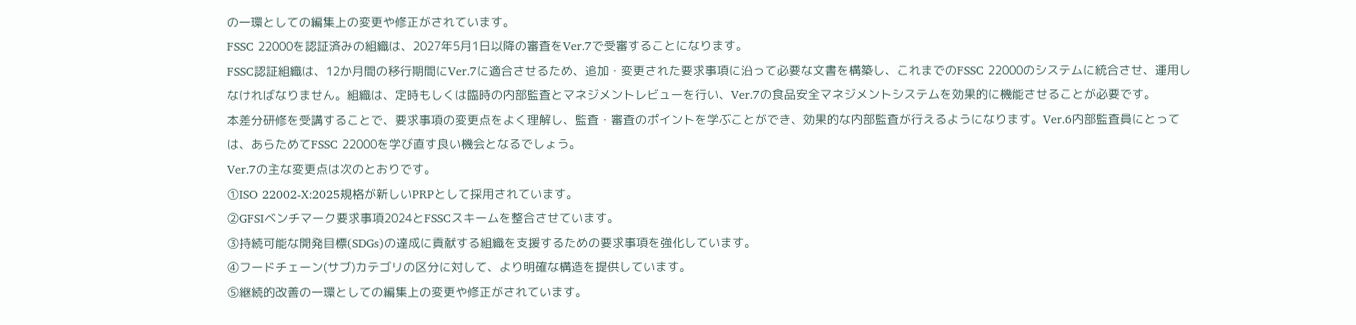の一環としての編集上の変更や修正がされています。
FSSC 22000を認証済みの組織は、2027年5月1日以降の審査をVer.7で受審することになります。
FSSC認証組織は、12か月間の移行期間にVer.7に適合させるため、追加・変更された要求事項に沿って必要な文書を構築し、これまでのFSSC 22000のシステムに統合させ、運用しなければなりません。組織は、定時もしくは臨時の内部監査とマネジメントレビューを行い、Ver.7の食品安全マネジメントシステムを効果的に機能させることが必要です。
本差分研修を受講することで、要求事項の変更点をよく理解し、監査・審査のポイントを学ぶことができ、効果的な内部監査が行えるようになります。Ver.6内部監査員にとっては、あらためてFSSC 22000を学び直す良い機会となるでしょう。
Ver.7の主な変更点は次のとおりです。
①ISO 22002-X:2025規格が新しいPRPとして採用されています。
②GFSIベンチマーク要求事項2024とFSSCスキームを整合させています。
③持続可能な開発目標(SDGs)の達成に貢献する組織を支援するための要求事項を強化しています。
④フードチェーン(サブ)カテゴリの区分に対して、より明確な構造を提供しています。
⑤継続的改善の一環としての編集上の変更や修正がされています。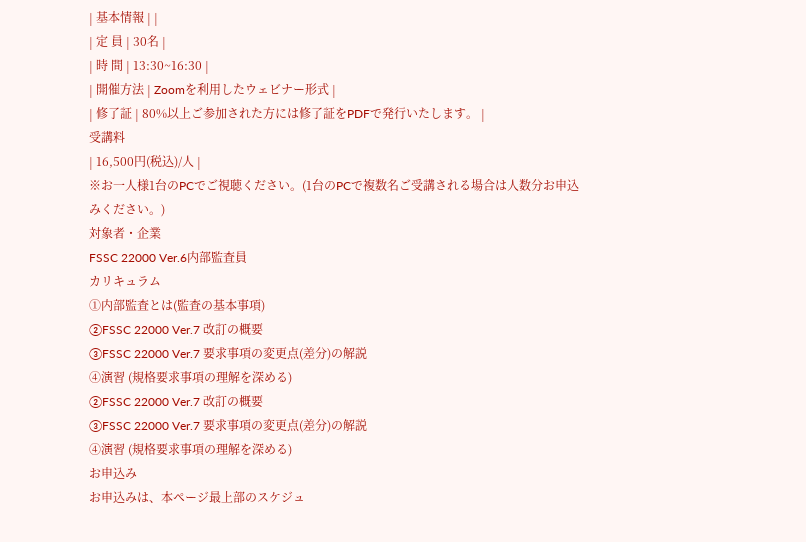| 基本情報 | |
| 定 員 | 30名 |
| 時 間 | 13:30~16:30 |
| 開催方法 | Zoomを利用したウェビナー形式 |
| 修了証 | 80%以上ご参加された方には修了証をPDFで発行いたします。 |
受講料
| 16,500円(税込)/人 |
※お一人様1台のPCでご視聴ください。(1台のPCで複数名ご受講される場合は人数分お申込みください。)
対象者・企業
FSSC 22000 Ver.6内部監査員
カリキュラム
①内部監査とは(監査の基本事項)
②FSSC 22000 Ver.7 改訂の概要
③FSSC 22000 Ver.7 要求事項の変更点(差分)の解説
④演習 (規格要求事項の理解を深める)
②FSSC 22000 Ver.7 改訂の概要
③FSSC 22000 Ver.7 要求事項の変更点(差分)の解説
④演習 (規格要求事項の理解を深める)
お申込み
お申込みは、本ページ最上部のスケジュ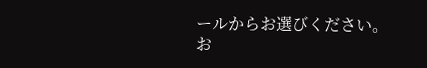ールからお選びください。
お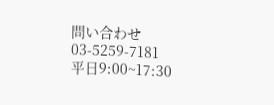問い合わせ
03-5259-7181
平日9:00~17:30